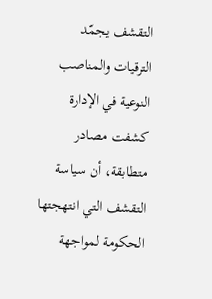التقشف يجمّد الترقيات والمناصب النوعية في الإدارة
كشفت مصادر متطابقة، أن سياسة التقشف التي انتهجتها الحكومة لمواجهة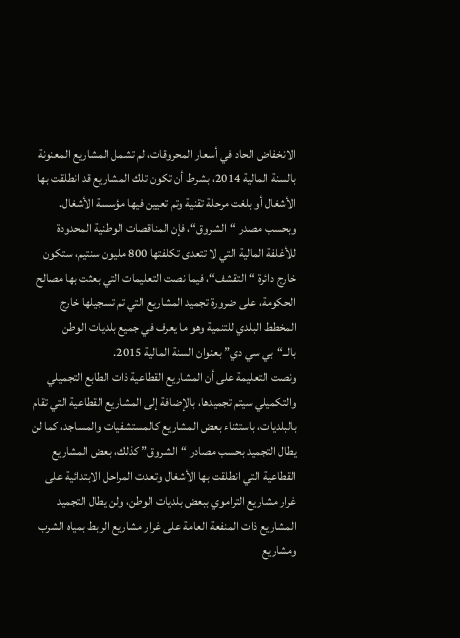الانخفاض الحاد في أسعار المحروقات، لم تشمل المشاريع المعنونة بالسنة المالية 2014، بشرط أن تكون تلك المشاريع قد انطلقت بها الأشغال أو بلغت مرحلة تقنية وتم تعيين فيها مؤسسة الأشغال.
وبحسب مصدر “الشروق“، فإن المناقصات الوطنية المحدودة للأغلفة المالية التي لا تتعدى تكلفتها 800 مليون سنتيم، ستكون خارج دائرة “التقشف“، فيما نصت التعليمات التي بعثت بها مصالح الحكومة، على ضرورة تجميد المشاريع التي تم تسجيلها خارج المخطط البلدي للتنمية وهو ما يعرف في جميع بلديات الوطن بالــ“بي سي دي” بعنوان السنة المالية 2015.
ونصت التعليمة على أن المشاريع القطاعية ذات الطابع التجميلي والتكميلي سيتم تجميدها، بالإضافة إلى المشاريع القطاعية التي تقام بالبلديات، باستثناء بعض المشاريع كالمستشفيات والمساجد، كما لن يطال التجميد بحسب مصادر “الشروق” كذلك، بعض المشاريع القطاعية التي انطلقت بها الأشغال وتعدت المراحل الابتدائية على غرار مشاريع التراموي ببعض بلديات الوطن، ولن يطال التجميد المشاريع ذات المنفعة العامة على غرار مشاريع الربط بمياه الشرب ومشاريع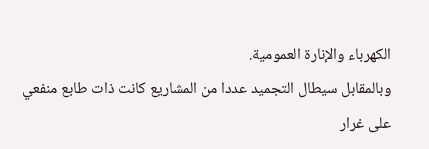الكهرباء والإنارة العمومية.
وبالمقابل سيطال التجميد عددا من المشاريع كانت ذات طابع منفعي على غرار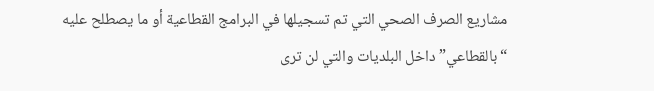مشاريع الصرف الصحي التي تم تسجيلها في البرامج القطاعية أو ما يصطلح عليه “بالقطاعي” داخل البلديات والتي لن ترى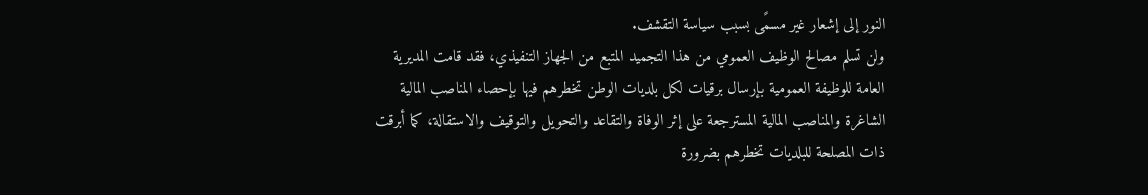النور إلى إشعار غير مسمًى بسبب سياسة التقشف.
ولن تسلم مصالح الوظيف العمومي من هذا التجميد المتبع من الجهاز التنفيذي، فقد قامت المديرية العامة للوظيفة العمومية بإرسال برقيات لكل بلديات الوطن تخطرهم فيها بإحصاء المناصب المالية الشاغرة والمناصب المالية المسترجعة على إثر الوفاة والتقاعد والتحويل والتوقيف والاستقالة، كما أبرقت ذات المصلحة للبلديات تخطرهم بضرورة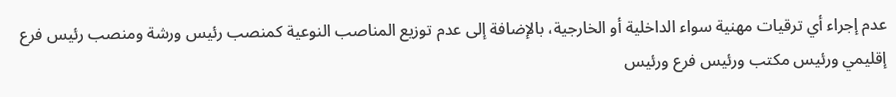عدم إجراء أي ترقيات مهنية سواء الداخلية أو الخارجية، بالإضافة إلى عدم توزيع المناصب النوعية كمنصب رئيس ورشة ومنصب رئيس فرع إقليمي ورئيس مكتب ورئيس فرع ورئيس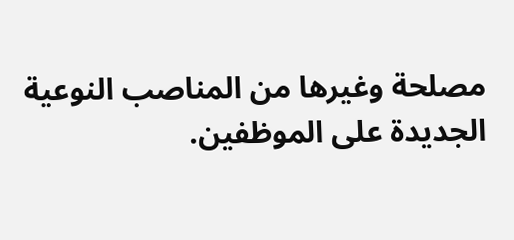مصلحة وغيرها من المناصب النوعية الجديدة على الموظفين.